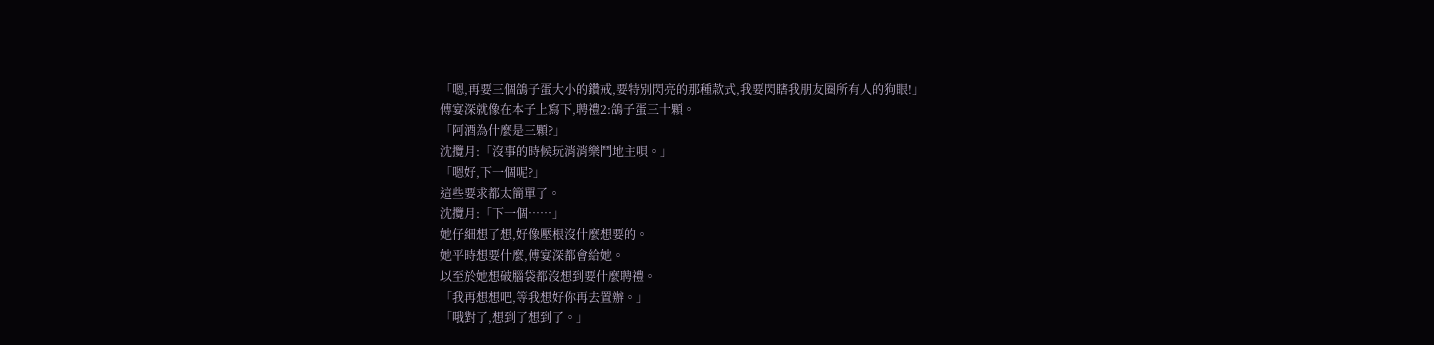「嗯,再要三個鴿子蛋大小的鑽戒,要特別閃亮的那種款式,我要閃瞎我朋友圈所有人的狗眼!」
傅宴深就像在本子上寫下,聘禮2:鴿子蛋三十顆。
「阿酒為什麼是三顆?」
沈攬月:「沒事的時候玩消消樂鬥地主唄。」
「嗯好,下一個呢?」
這些要求都太簡單了。
沈攬月:「下一個……」
她仔細想了想,好像壓根沒什麼想要的。
她平時想要什麼,傅宴深都會給她。
以至於她想破腦袋都沒想到要什麼聘禮。
「我再想想吧,等我想好你再去置辦。」
「哦對了,想到了想到了。」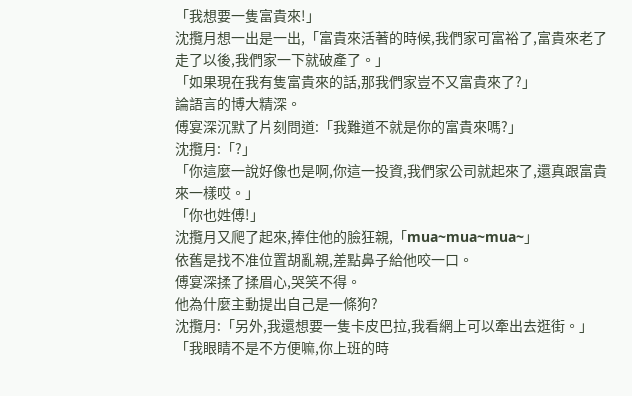「我想要一隻富貴來!」
沈攬月想一出是一出,「富貴來活著的時候,我們家可富裕了,富貴來老了走了以後,我們家一下就破產了。」
「如果現在我有隻富貴來的話,那我們家豈不又富貴來了?」
論語言的博大精深。
傅宴深沉默了片刻問道:「我難道不就是你的富貴來嗎?」
沈攬月:「?」
「你這麼一說好像也是啊,你這一投資,我們家公司就起來了,還真跟富貴來一樣哎。」
「你也姓傅!」
沈攬月又爬了起來,捧住他的臉狂親,「mua~mua~mua~」
依舊是找不准位置胡亂親,差點鼻子給他咬一口。
傅宴深揉了揉眉心,哭笑不得。
他為什麼主動提出自己是一條狗?
沈攬月:「另外,我還想要一隻卡皮巴拉,我看網上可以牽出去逛街。」
「我眼睛不是不方便嘛,你上班的時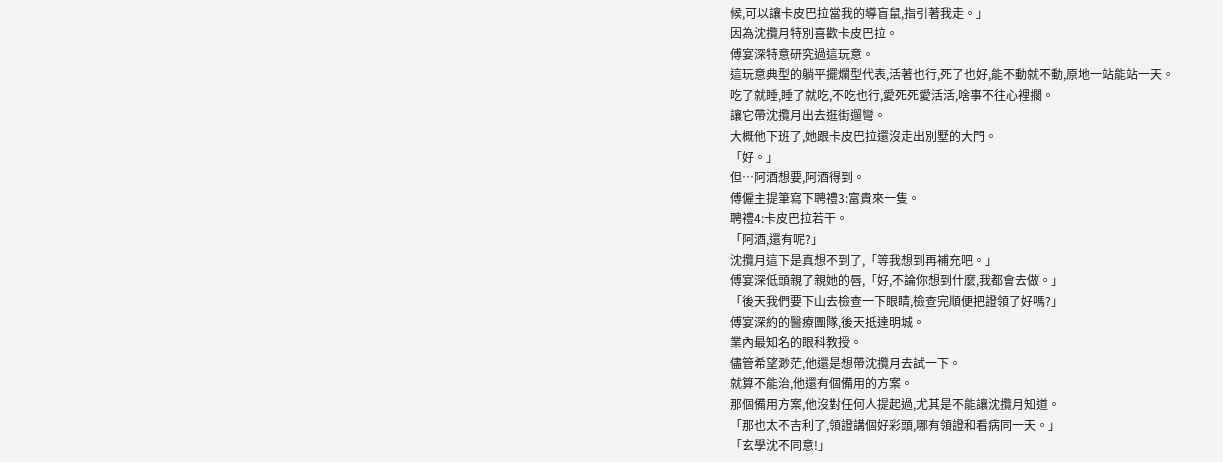候,可以讓卡皮巴拉當我的導盲鼠,指引著我走。」
因為沈攬月特別喜歡卡皮巴拉。
傅宴深特意研究過這玩意。
這玩意典型的躺平擺爛型代表,活著也行,死了也好,能不動就不動,原地一站能站一天。
吃了就睡,睡了就吃,不吃也行,愛死死愛活活,啥事不往心裡擱。
讓它帶沈攬月出去逛街遛彎。
大概他下班了,她跟卡皮巴拉還沒走出別墅的大門。
「好。」
但…阿酒想要,阿酒得到。
傅僱主提筆寫下聘禮3:富貴來一隻。
聘禮4:卡皮巴拉若干。
「阿酒,還有呢?」
沈攬月這下是真想不到了,「等我想到再補充吧。」
傅宴深低頭親了親她的唇,「好,不論你想到什麼,我都會去做。」
「後天我們要下山去檢查一下眼睛,檢查完順便把證領了好嗎?」
傅宴深約的醫療團隊,後天抵達明城。
業內最知名的眼科教授。
儘管希望渺茫,他還是想帶沈攬月去試一下。
就算不能治,他還有個備用的方案。
那個備用方案,他沒對任何人提起過,尤其是不能讓沈攬月知道。
「那也太不吉利了,領證講個好彩頭,哪有領證和看病同一天。」
「玄學沈不同意!」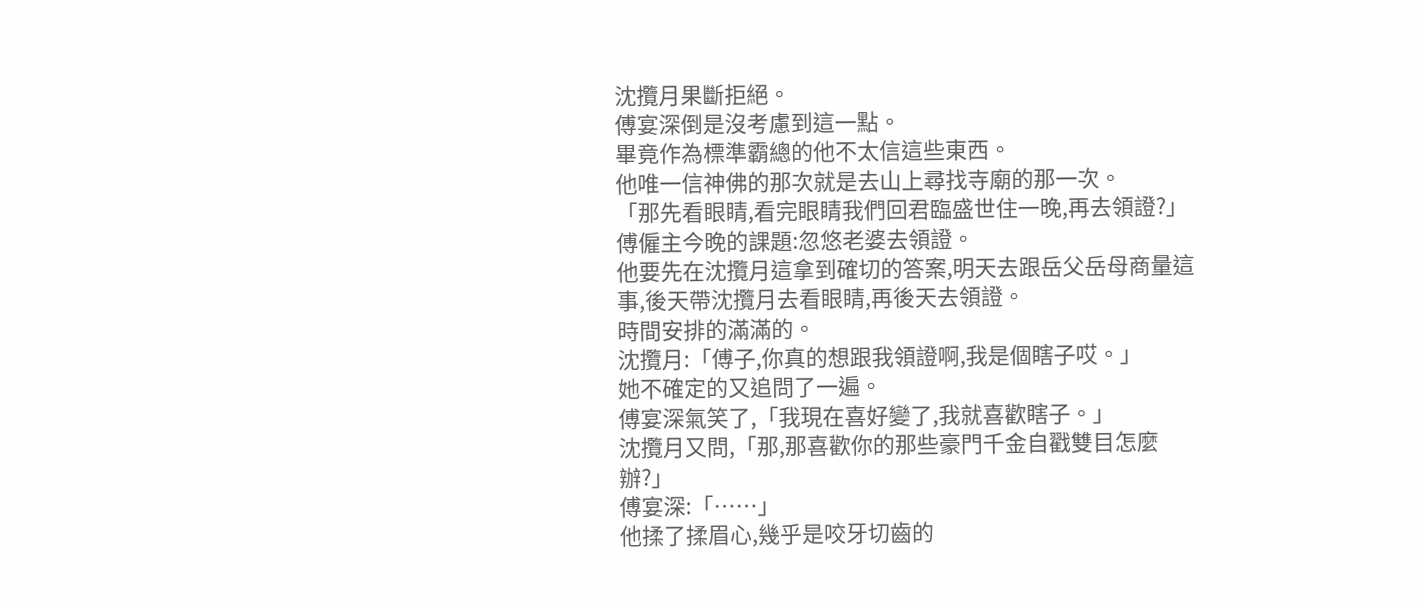沈攬月果斷拒絕。
傅宴深倒是沒考慮到這一點。
畢竟作為標準霸總的他不太信這些東西。
他唯一信神佛的那次就是去山上尋找寺廟的那一次。
「那先看眼睛,看完眼睛我們回君臨盛世住一晚,再去領證?」
傅僱主今晚的課題:忽悠老婆去領證。
他要先在沈攬月這拿到確切的答案,明天去跟岳父岳母商量這事,後天帶沈攬月去看眼睛,再後天去領證。
時間安排的滿滿的。
沈攬月:「傅子,你真的想跟我領證啊,我是個瞎子哎。」
她不確定的又追問了一遍。
傅宴深氣笑了,「我現在喜好變了,我就喜歡瞎子。」
沈攬月又問,「那,那喜歡你的那些豪門千金自戳雙目怎麼辦?」
傅宴深:「……」
他揉了揉眉心,幾乎是咬牙切齒的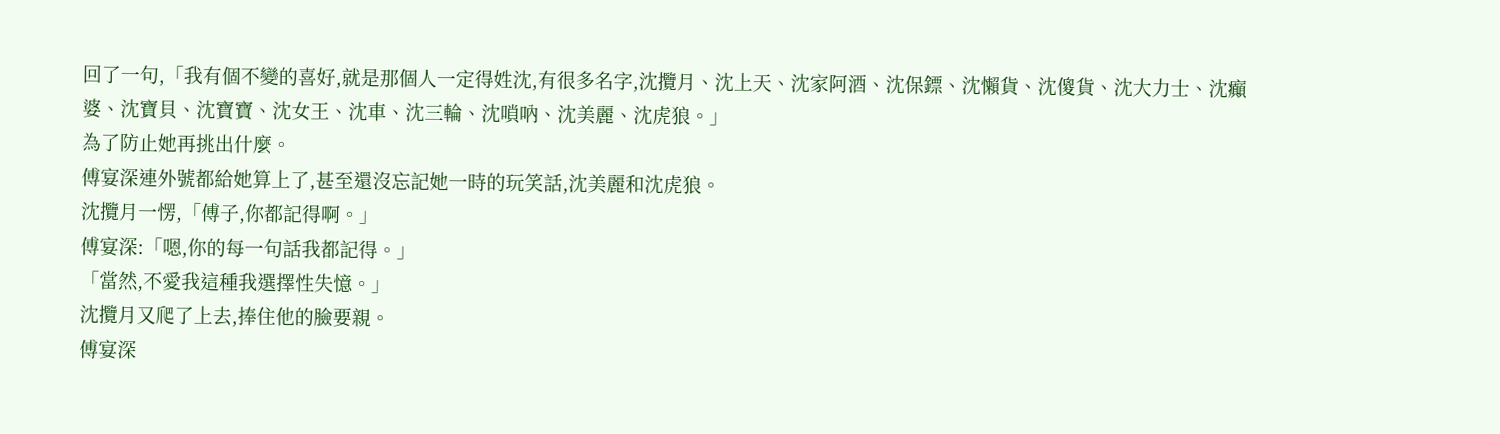回了一句,「我有個不變的喜好,就是那個人一定得姓沈,有很多名字,沈攬月、沈上天、沈家阿酒、沈保鏢、沈懶貨、沈傻貨、沈大力士、沈癲婆、沈寶貝、沈寶寶、沈女王、沈車、沈三輪、沈嗩吶、沈美麗、沈虎狼。」
為了防止她再挑出什麼。
傅宴深連外號都給她算上了,甚至還沒忘記她一時的玩笑話,沈美麗和沈虎狼。
沈攬月一愣,「傅子,你都記得啊。」
傅宴深:「嗯,你的每一句話我都記得。」
「當然,不愛我這種我選擇性失憶。」
沈攬月又爬了上去,捧住他的臉要親。
傅宴深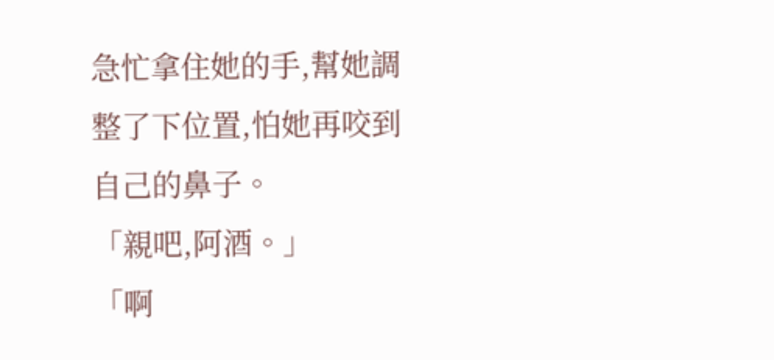急忙拿住她的手,幫她調整了下位置,怕她再咬到自己的鼻子。
「親吧,阿酒。」
「啊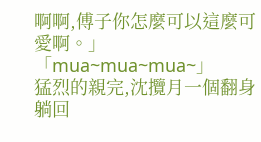啊啊,傅子你怎麼可以這麼可愛啊。」
「mua~mua~mua~」
猛烈的親完,沈攬月一個翻身躺回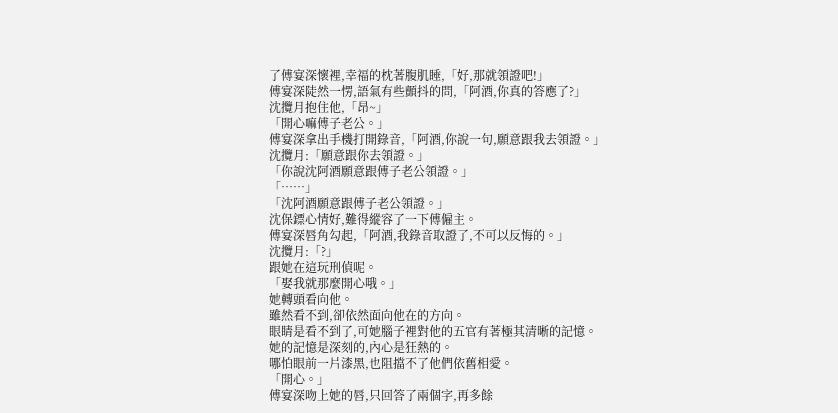了傅宴深懷裡,幸福的枕著腹肌睡,「好,那就領證吧!」
傅宴深陡然一愣,語氣有些顫抖的問,「阿酒,你真的答應了?」
沈攬月抱住他,「昂~」
「開心嘛傅子老公。」
傅宴深拿出手機打開錄音,「阿酒,你說一句,願意跟我去領證。」
沈攬月:「願意跟你去領證。」
「你說沈阿酒願意跟傅子老公領證。」
「……」
「沈阿酒願意跟傅子老公領證。」
沈保鏢心情好,難得縱容了一下傅僱主。
傅宴深唇角勾起,「阿酒,我錄音取證了,不可以反悔的。」
沈攬月:「?」
跟她在這玩刑偵呢。
「娶我就那麼開心哦。」
她轉頭看向他。
雖然看不到,卻依然面向他在的方向。
眼睛是看不到了,可她腦子裡對他的五官有著極其清晰的記憶。
她的記憶是深刻的,內心是狂熱的。
哪怕眼前一片漆黑,也阻擋不了他們依舊相愛。
「開心。」
傅宴深吻上她的唇,只回答了兩個字,再多餘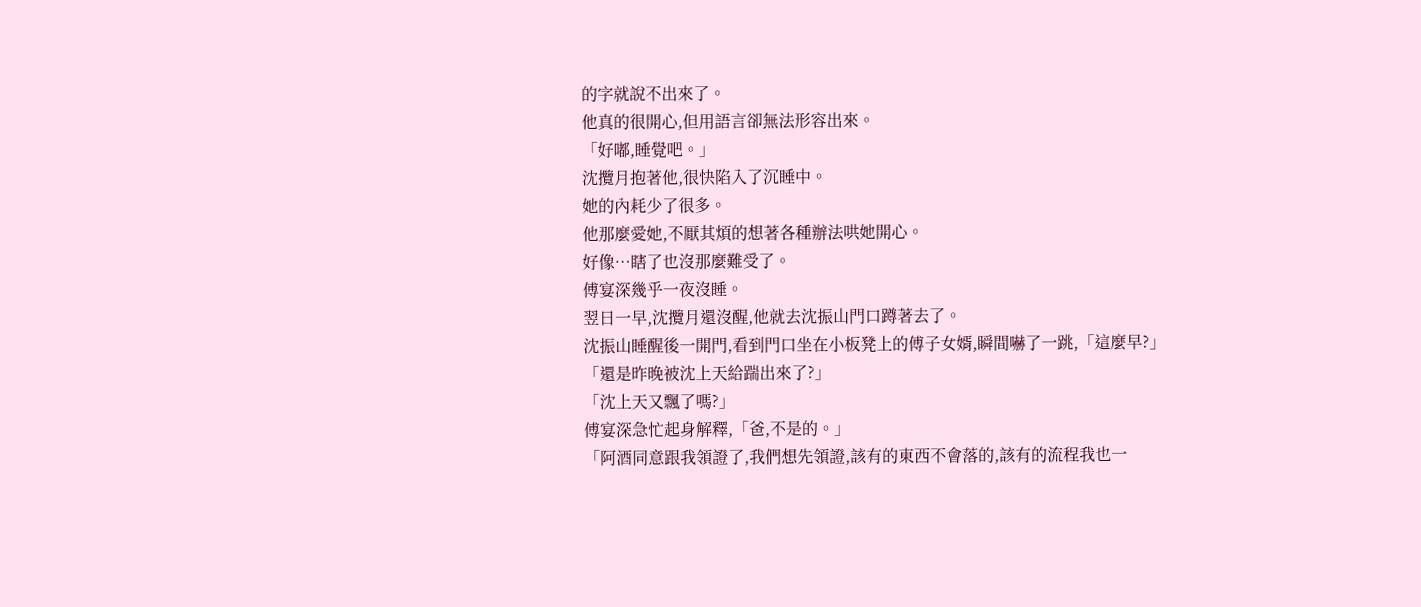的字就說不出來了。
他真的很開心,但用語言卻無法形容出來。
「好嘟,睡覺吧。」
沈攬月抱著他,很快陷入了沉睡中。
她的內耗少了很多。
他那麼愛她,不厭其煩的想著各種辦法哄她開心。
好像…瞎了也沒那麼難受了。
傅宴深幾乎一夜沒睡。
翌日一早,沈攬月還沒醒,他就去沈振山門口蹲著去了。
沈振山睡醒後一開門,看到門口坐在小板凳上的傅子女婿,瞬間嚇了一跳,「這麼早?」
「還是昨晚被沈上天給踹出來了?」
「沈上天又飄了嗎?」
傅宴深急忙起身解釋,「爸,不是的。」
「阿酒同意跟我領證了,我們想先領證,該有的東西不會落的,該有的流程我也一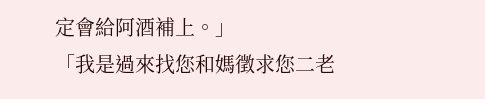定會給阿酒補上。」
「我是過來找您和媽徵求您二老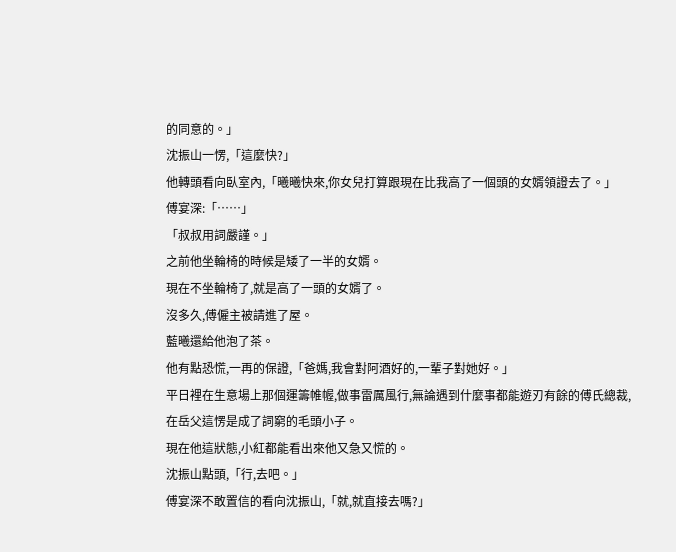的同意的。」
沈振山一愣,「這麼快?」
他轉頭看向臥室內,「曦曦快來,你女兒打算跟現在比我高了一個頭的女婿領證去了。」
傅宴深:「……」
「叔叔用詞嚴謹。」
之前他坐輪椅的時候是矮了一半的女婿。
現在不坐輪椅了,就是高了一頭的女婿了。
沒多久,傅僱主被請進了屋。
藍曦還給他泡了茶。
他有點恐慌,一再的保證,「爸媽,我會對阿酒好的,一輩子對她好。」
平日裡在生意場上那個運籌帷幄,做事雷厲風行,無論遇到什麼事都能遊刃有餘的傅氏總裁,在岳父這愣是成了詞窮的毛頭小子。
現在他這狀態,小紅都能看出來他又急又慌的。
沈振山點頭,「行,去吧。」
傅宴深不敢置信的看向沈振山,「就,就直接去嗎?」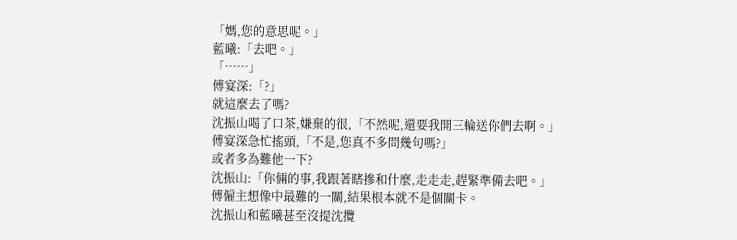「媽,您的意思呢。」
藍曦:「去吧。」
「……」
傅宴深:「?」
就這麼去了嗎?
沈振山喝了口茶,嫌棄的很,「不然呢,還要我開三輪送你們去啊。」
傅宴深急忙搖頭,「不是,您真不多問幾句嗎?」
或者多為難他一下?
沈振山:「你倆的事,我跟著瞎摻和什麼,走走走,趕緊準備去吧。」
傅僱主想像中最難的一關,結果根本就不是個關卡。
沈振山和藍曦甚至沒提沈攬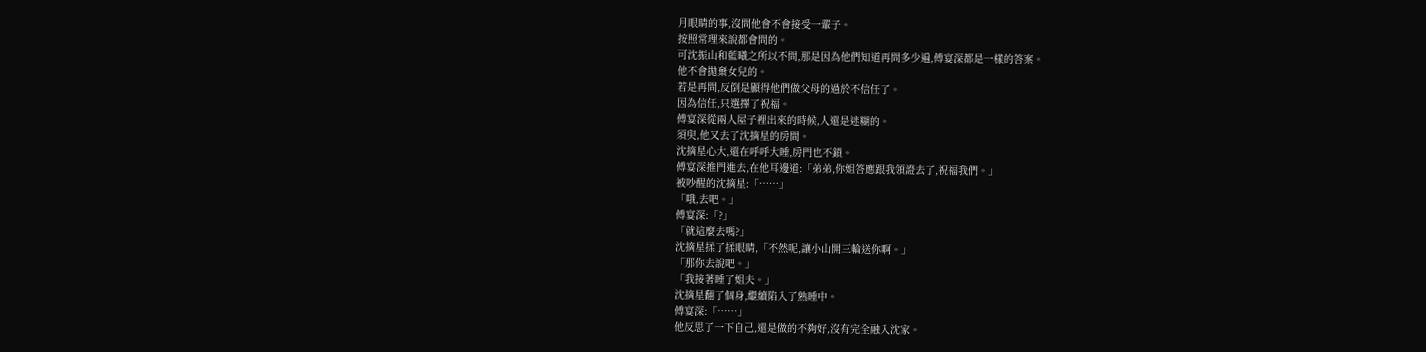月眼睛的事,沒問他會不會接受一輩子。
按照常理來說都會問的。
可沈振山和藍曦之所以不問,那是因為他們知道再問多少遍,傅宴深都是一樣的答案。
他不會拋棄女兒的。
若是再問,反倒是顯得他們做父母的過於不信任了。
因為信任,只選擇了祝福。
傅宴深從兩人屋子裡出來的時候,人還是迷糊的。
須臾,他又去了沈摘星的房間。
沈摘星心大,還在呼呼大睡,房門也不鎖。
傅宴深推門進去,在他耳邊道:「弟弟,你姐答應跟我領證去了,祝福我們。」
被吵醒的沈摘星:「……」
「哦,去吧。」
傅宴深:「?」
「就這麼去嗎?」
沈摘星揉了揉眼睛,「不然呢,讓小山開三輪送你啊。」
「那你去說吧。」
「我接著睡了姐夫。」
沈摘星翻了個身,繼續陷入了熟睡中。
傅宴深:「……」
他反思了一下自己,還是做的不夠好,沒有完全融入沈家。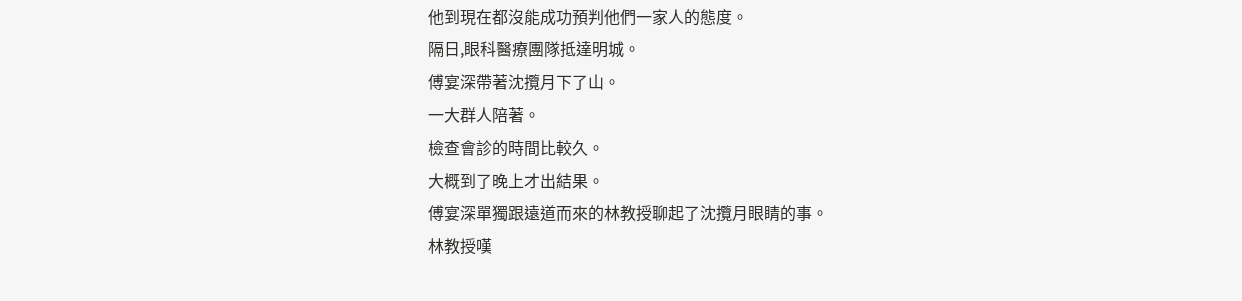他到現在都沒能成功預判他們一家人的態度。
隔日,眼科醫療團隊抵達明城。
傅宴深帶著沈攬月下了山。
一大群人陪著。
檢查會診的時間比較久。
大概到了晚上才出結果。
傅宴深單獨跟遠道而來的林教授聊起了沈攬月眼睛的事。
林教授嘆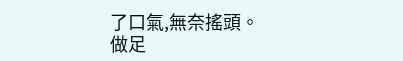了口氣,無奈搖頭。
做足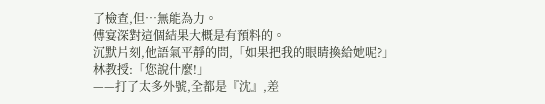了檢查,但…無能為力。
傅宴深對這個結果大概是有預料的。
沉默片刻,他語氣平靜的問,「如果把我的眼睛換給她呢?」
林教授:「您說什麼!」
——打了太多外號,全都是『沈』,差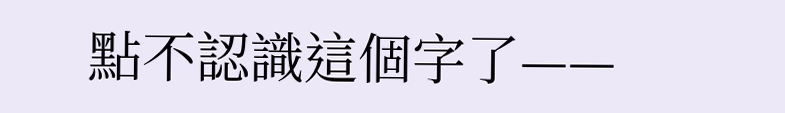點不認識這個字了——